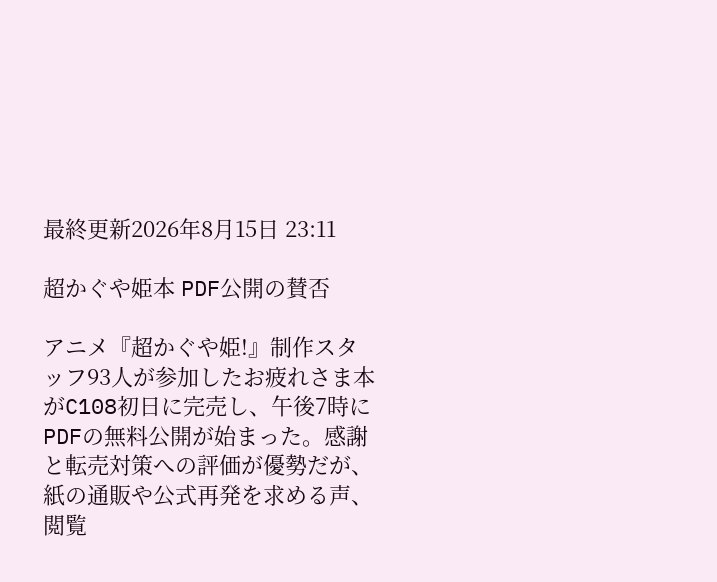最終更新2026年8月15日 23:11

超かぐや姫本 PDF公開の賛否

アニメ『超かぐや姫!』制作スタッフ93人が参加したお疲れさま本がC108初日に完売し、午後7時にPDFの無料公開が始まった。感謝と転売対策への評価が優勢だが、紙の通販や公式再発を求める声、閲覧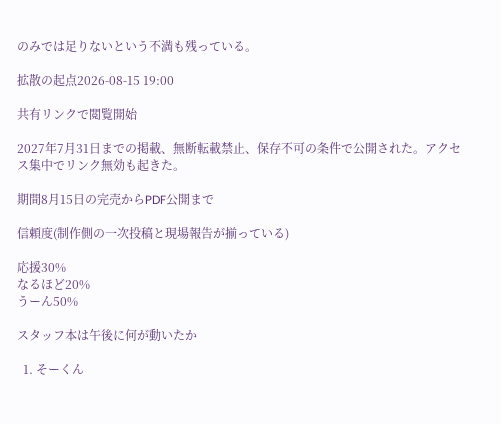のみでは足りないという不満も残っている。

拡散の起点2026-08-15 19:00

共有リンクで閲覧開始

2027年7月31日までの掲載、無断転載禁止、保存不可の条件で公開された。アクセス集中でリンク無効も起きた。

期間8月15日の完売からPDF公開まで

信頼度(制作側の一次投稿と現場報告が揃っている)

応援30%
なるほど20%
うーん50%

スタッフ本は午後に何が動いたか

  1. そーくん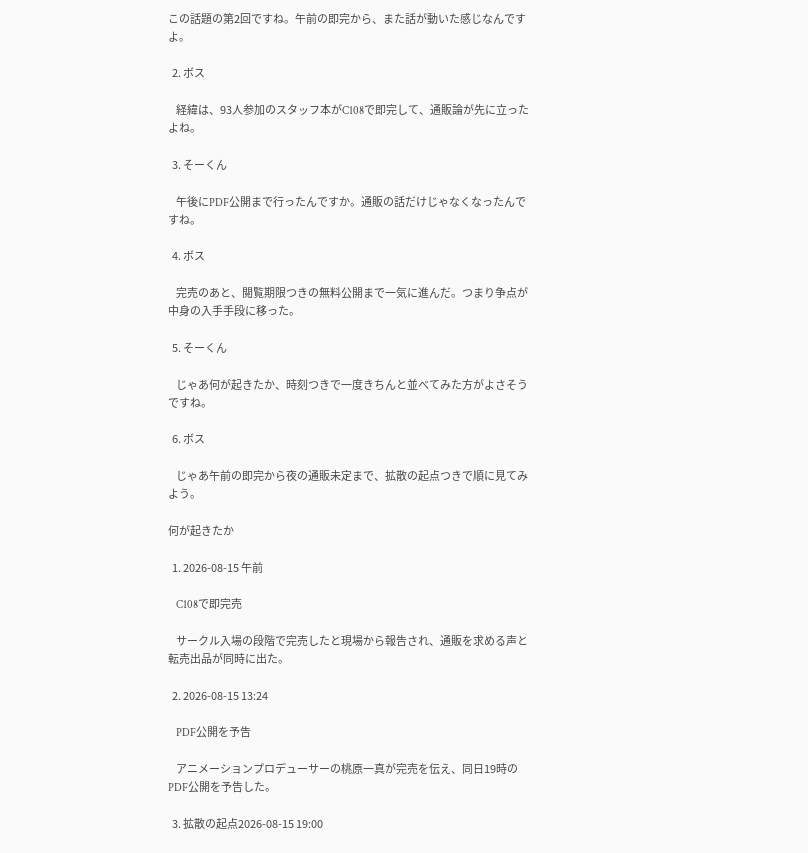この話題の第2回ですね。午前の即完から、また話が動いた感じなんですよ。

  2. ボス

    経緯は、93人参加のスタッフ本がC108で即完して、通販論が先に立ったよね。

  3. そーくん

    午後にPDF公開まで行ったんですか。通販の話だけじゃなくなったんですね。

  4. ボス

    完売のあと、閲覧期限つきの無料公開まで一気に進んだ。つまり争点が中身の入手手段に移った。

  5. そーくん

    じゃあ何が起きたか、時刻つきで一度きちんと並べてみた方がよさそうですね。

  6. ボス

    じゃあ午前の即完から夜の通販未定まで、拡散の起点つきで順に見てみよう。

何が起きたか

  1. 2026-08-15 午前

    C108で即完売

    サークル入場の段階で完売したと現場から報告され、通販を求める声と転売出品が同時に出た。

  2. 2026-08-15 13:24

    PDF公開を予告

    アニメーションプロデューサーの桃原一真が完売を伝え、同日19時のPDF公開を予告した。

  3. 拡散の起点2026-08-15 19:00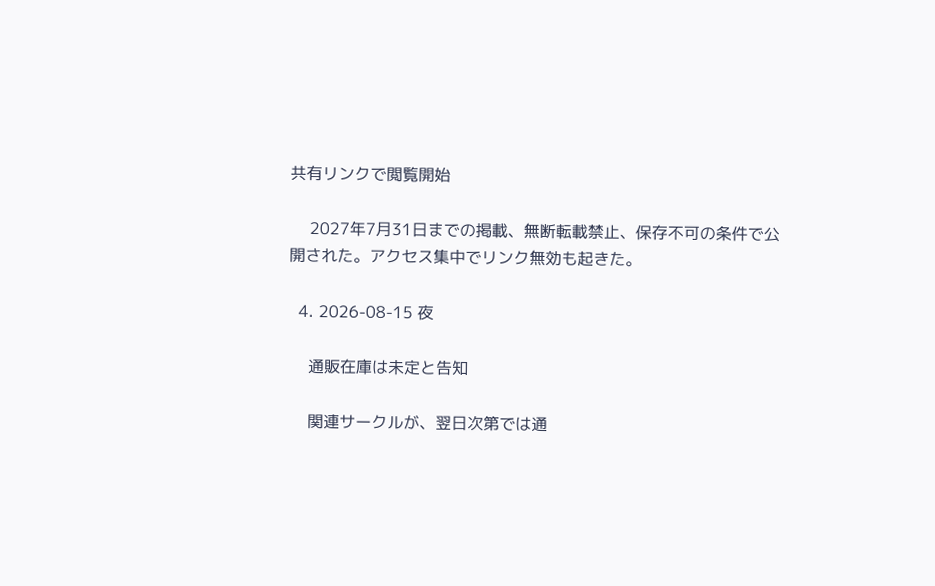共有リンクで閲覧開始

    2027年7月31日までの掲載、無断転載禁止、保存不可の条件で公開された。アクセス集中でリンク無効も起きた。

  4. 2026-08-15 夜

    通販在庫は未定と告知

    関連サークルが、翌日次第では通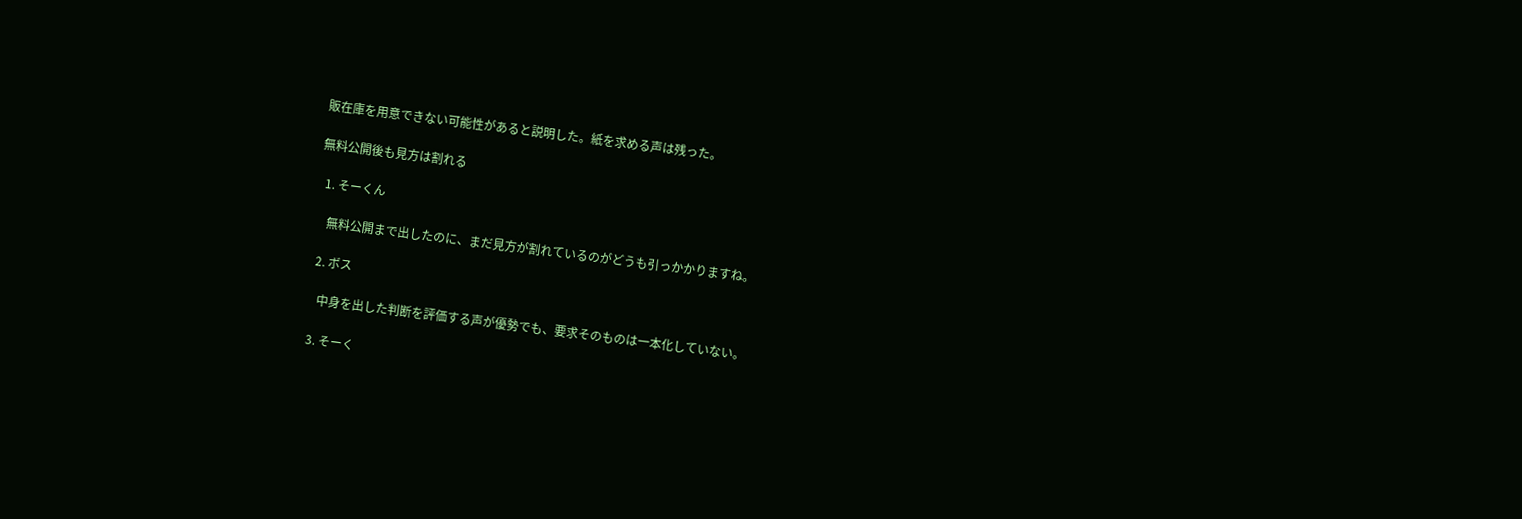販在庫を用意できない可能性があると説明した。紙を求める声は残った。

無料公開後も見方は割れる

  1. そーくん

    無料公開まで出したのに、まだ見方が割れているのがどうも引っかかりますね。

  2. ボス

    中身を出した判断を評価する声が優勢でも、要求そのものは一本化していない。

  3. そーく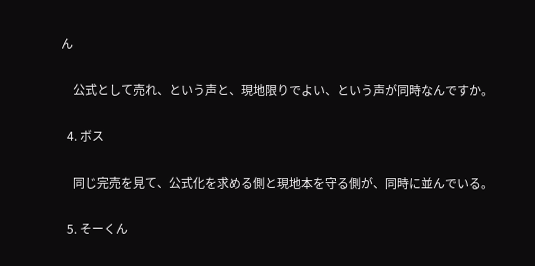ん

    公式として売れ、という声と、現地限りでよい、という声が同時なんですか。

  4. ボス

    同じ完売を見て、公式化を求める側と現地本を守る側が、同時に並んでいる。

  5. そーくん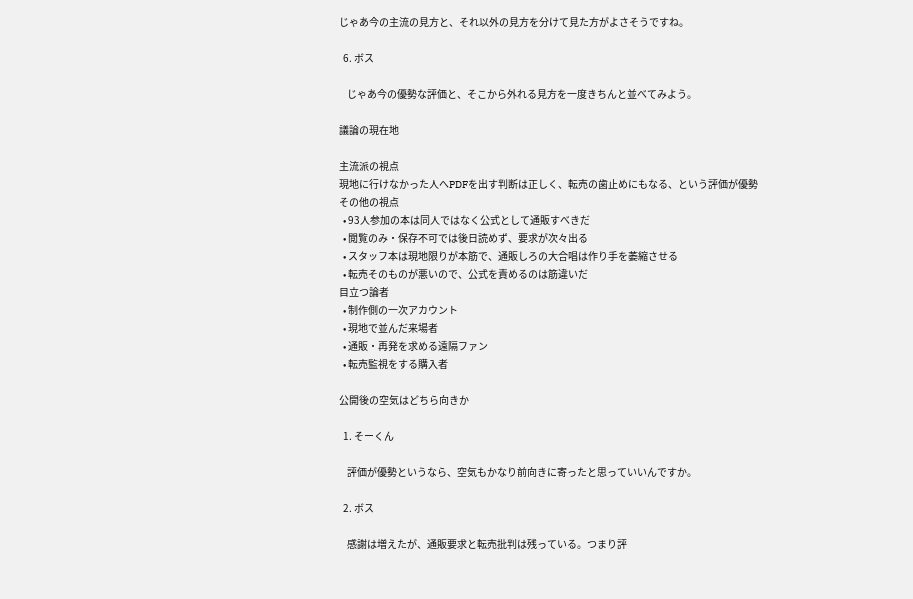じゃあ今の主流の見方と、それ以外の見方を分けて見た方がよさそうですね。

  6. ボス

    じゃあ今の優勢な評価と、そこから外れる見方を一度きちんと並べてみよう。

議論の現在地

主流派の視点
現地に行けなかった人へPDFを出す判断は正しく、転売の歯止めにもなる、という評価が優勢
その他の視点
  • 93人参加の本は同人ではなく公式として通販すべきだ
  • 閲覧のみ・保存不可では後日読めず、要求が次々出る
  • スタッフ本は現地限りが本筋で、通販しろの大合唱は作り手を萎縮させる
  • 転売そのものが悪いので、公式を責めるのは筋違いだ
目立つ論者
  • 制作側の一次アカウント
  • 現地で並んだ来場者
  • 通販・再発を求める遠隔ファン
  • 転売監視をする購入者

公開後の空気はどちら向きか

  1. そーくん

    評価が優勢というなら、空気もかなり前向きに寄ったと思っていいんですか。

  2. ボス

    感謝は増えたが、通販要求と転売批判は残っている。つまり評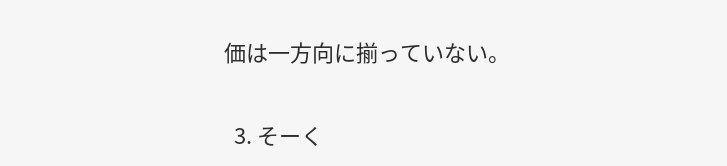価は一方向に揃っていない。

  3. そーく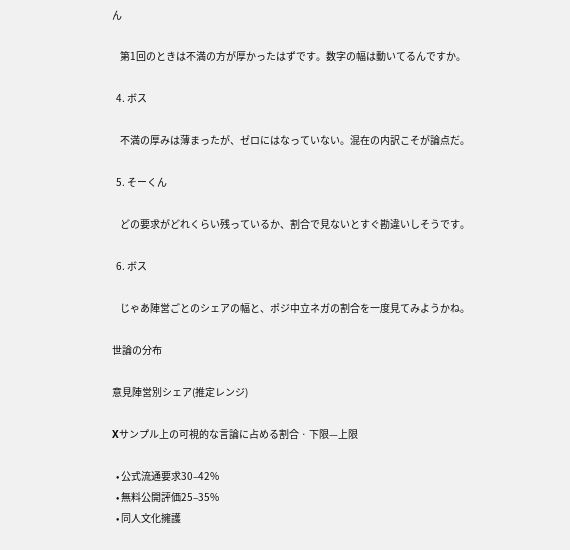ん

    第1回のときは不満の方が厚かったはずです。数字の幅は動いてるんですか。

  4. ボス

    不満の厚みは薄まったが、ゼロにはなっていない。混在の内訳こそが論点だ。

  5. そーくん

    どの要求がどれくらい残っているか、割合で見ないとすぐ勘違いしそうです。

  6. ボス

    じゃあ陣営ごとのシェアの幅と、ポジ中立ネガの割合を一度見てみようかね。

世論の分布

意見陣営別シェア(推定レンジ)

Xサンプル上の可視的な言論に占める割合 · 下限—上限

  • 公式流通要求30–42%
  • 無料公開評価25–35%
  • 同人文化擁護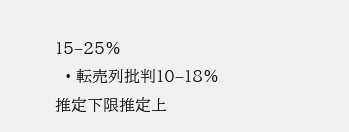15–25%
  • 転売列批判10–18%
推定下限推定上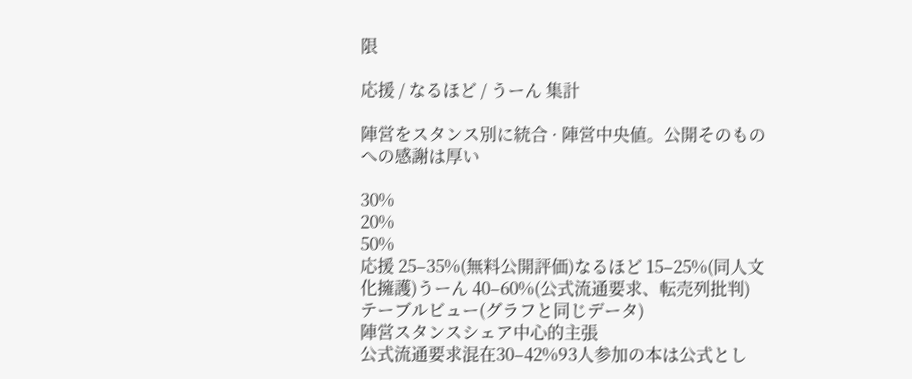限

応援 / なるほど / うーん 集計

陣営をスタンス別に統合 · 陣営中央値。公開そのものへの感謝は厚い

30%
20%
50%
応援 25–35%(無料公開評価)なるほど 15–25%(同人文化擁護)うーん 40–60%(公式流通要求、転売列批判)
テーブルビュー(グラフと同じデータ)
陣営スタンスシェア中心的主張
公式流通要求混在30–42%93人参加の本は公式とし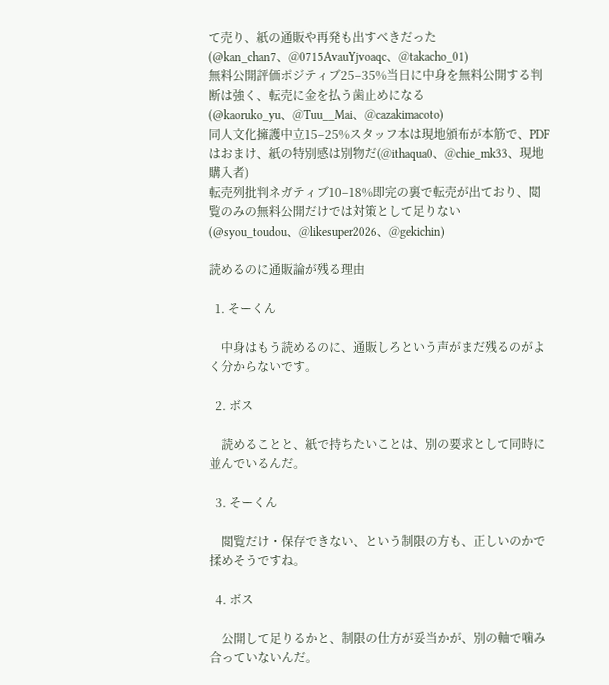て売り、紙の通販や再発も出すべきだった(@kan_chan7、@0715AvauYjvoaqc、@takacho_01)
無料公開評価ポジティブ25–35%当日に中身を無料公開する判断は強く、転売に金を払う歯止めになる(@kaoruko_yu、@Tuu__Mai、@cazakimacoto)
同人文化擁護中立15–25%スタッフ本は現地頒布が本筋で、PDFはおまけ、紙の特別感は別物だ(@ithaqua0、@chie_mk33、現地購入者)
転売列批判ネガティブ10–18%即完の裏で転売が出ており、閲覧のみの無料公開だけでは対策として足りない(@syou_toudou、@likesuper2026、@gekichin)

読めるのに通販論が残る理由

  1. そーくん

    中身はもう読めるのに、通販しろという声がまだ残るのがよく分からないです。

  2. ボス

    読めることと、紙で持ちたいことは、別の要求として同時に並んでいるんだ。

  3. そーくん

    閲覧だけ・保存できない、という制限の方も、正しいのかで揉めそうですね。

  4. ボス

    公開して足りるかと、制限の仕方が妥当かが、別の軸で噛み合っていないんだ。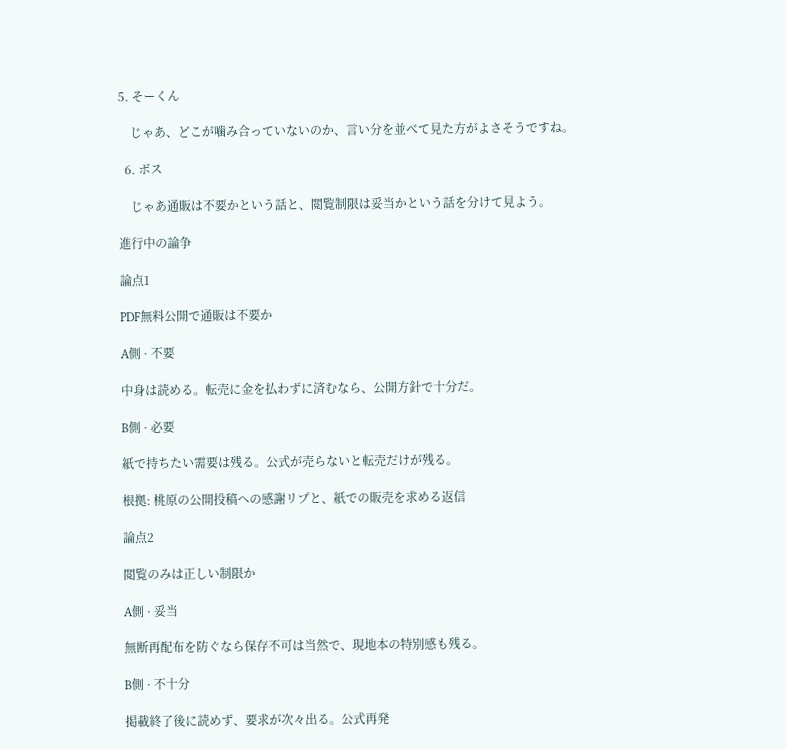5. そーくん

    じゃあ、どこが噛み合っていないのか、言い分を並べて見た方がよさそうですね。

  6. ボス

    じゃあ通販は不要かという話と、閲覧制限は妥当かという話を分けて見よう。

進行中の論争

論点1

PDF無料公開で通販は不要か

A側 · 不要

中身は読める。転売に金を払わずに済むなら、公開方針で十分だ。

B側 · 必要

紙で持ちたい需要は残る。公式が売らないと転売だけが残る。

根拠: 桃原の公開投稿への感謝リプと、紙での販売を求める返信

論点2

閲覧のみは正しい制限か

A側 · 妥当

無断再配布を防ぐなら保存不可は当然で、現地本の特別感も残る。

B側 · 不十分

掲載終了後に読めず、要求が次々出る。公式再発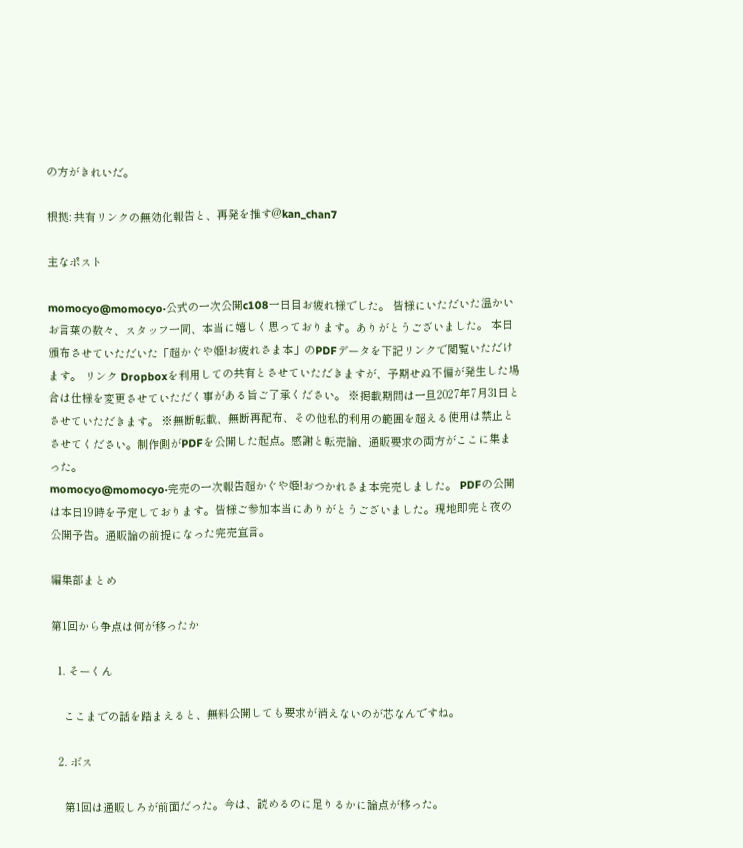の方がきれいだ。

根拠: 共有リンクの無効化報告と、再発を推す@kan_chan7

主なポスト

momocyo@momocyo·公式の一次公開c108一日目お疲れ様でした。 皆様にいただいた温かいお言葉の数々、スタッフ一同、本当に嬉しく思っております。ありがとうございました。 本日頒布させていただいた「超かぐや姫!お疲れさま本」のPDFデータを下記リンクで閲覧いただけます。 リンク Dropboxを利用しての共有とさせていただきますが、予期せぬ不備が発生した場合は仕様を変更させていただく事がある旨ご了承ください。 ※掲載期間は一旦2027年7月31日とさせていただきます。 ※無断転載、無断再配布、その他私的利用の範囲を超える使用は禁止とさせてください。制作側がPDFを公開した起点。感謝と転売論、通販要求の両方がここに集まった。
momocyo@momocyo·完売の一次報告超かぐや姫!おつかれさま本完売しました。 PDFの公開は本日19時を予定しております。皆様ご参加本当にありがとうございました。現地即完と夜の公開予告。通販論の前提になった完売宣言。

編集部まとめ

第1回から争点は何が移ったか

  1. そーくん

    ここまでの話を踏まえると、無料公開しても要求が消えないのが芯なんですね。

  2. ボス

    第1回は通販しろが前面だった。今は、読めるのに足りるかに論点が移った。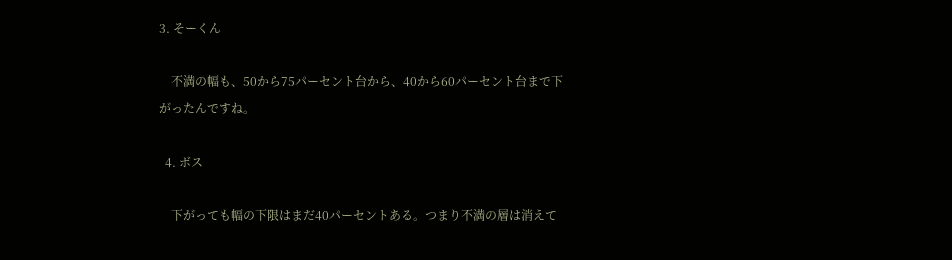3. そーくん

    不満の幅も、50から75パーセント台から、40から60パーセント台まで下がったんですね。

  4. ボス

    下がっても幅の下限はまだ40パーセントある。つまり不満の層は消えて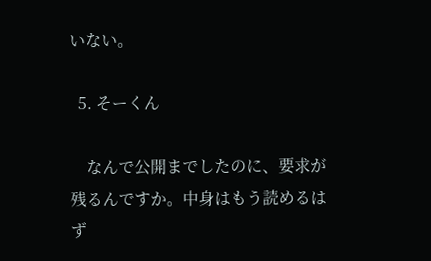いない。

  5. そーくん

    なんで公開までしたのに、要求が残るんですか。中身はもう読めるはず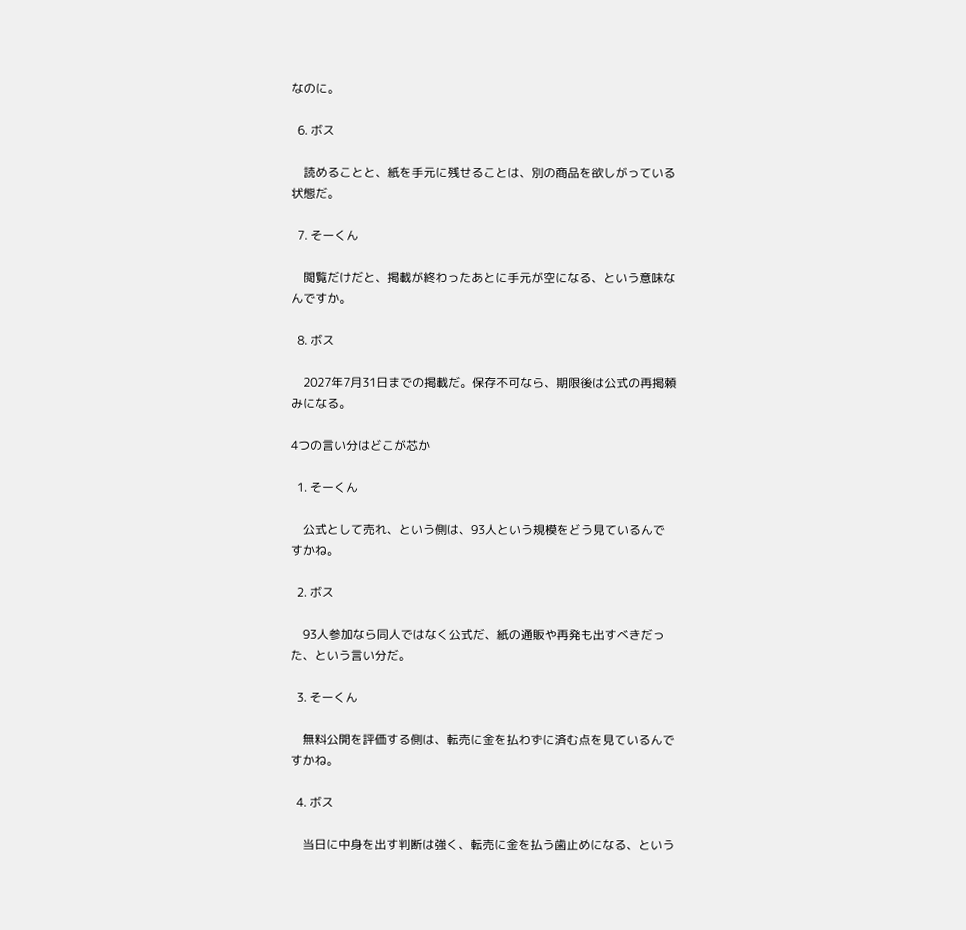なのに。

  6. ボス

    読めることと、紙を手元に残せることは、別の商品を欲しがっている状態だ。

  7. そーくん

    閲覧だけだと、掲載が終わったあとに手元が空になる、という意味なんですか。

  8. ボス

    2027年7月31日までの掲載だ。保存不可なら、期限後は公式の再掲頼みになる。

4つの言い分はどこが芯か

  1. そーくん

    公式として売れ、という側は、93人という規模をどう見ているんですかね。

  2. ボス

    93人参加なら同人ではなく公式だ、紙の通販や再発も出すべきだった、という言い分だ。

  3. そーくん

    無料公開を評価する側は、転売に金を払わずに済む点を見ているんですかね。

  4. ボス

    当日に中身を出す判断は強く、転売に金を払う歯止めになる、という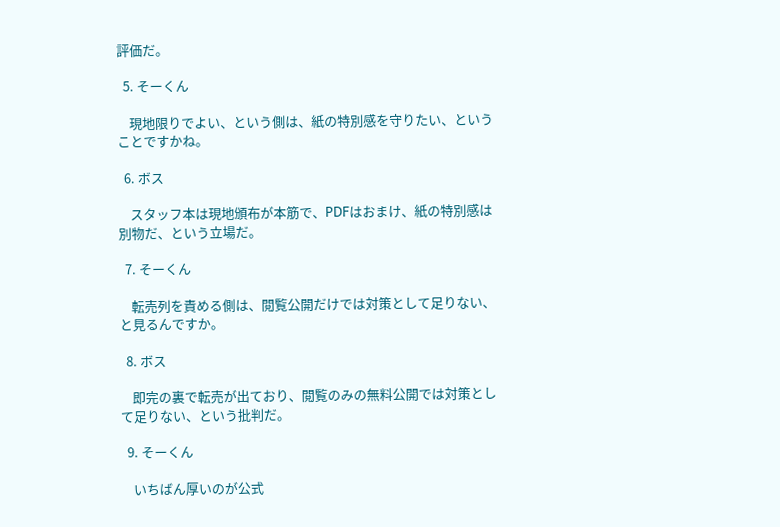評価だ。

  5. そーくん

    現地限りでよい、という側は、紙の特別感を守りたい、ということですかね。

  6. ボス

    スタッフ本は現地頒布が本筋で、PDFはおまけ、紙の特別感は別物だ、という立場だ。

  7. そーくん

    転売列を責める側は、閲覧公開だけでは対策として足りない、と見るんですか。

  8. ボス

    即完の裏で転売が出ており、閲覧のみの無料公開では対策として足りない、という批判だ。

  9. そーくん

    いちばん厚いのが公式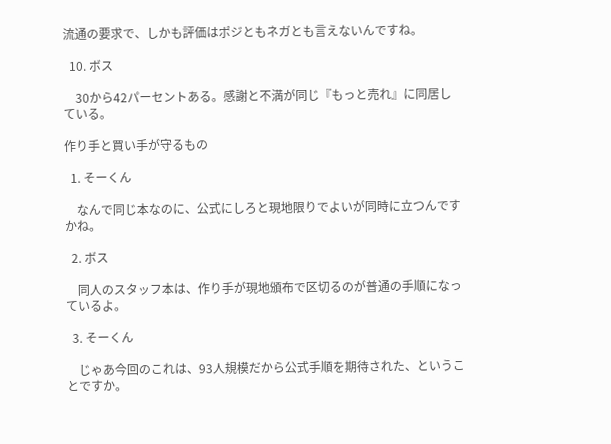流通の要求で、しかも評価はポジともネガとも言えないんですね。

  10. ボス

    30から42パーセントある。感謝と不満が同じ『もっと売れ』に同居している。

作り手と買い手が守るもの

  1. そーくん

    なんで同じ本なのに、公式にしろと現地限りでよいが同時に立つんですかね。

  2. ボス

    同人のスタッフ本は、作り手が現地頒布で区切るのが普通の手順になっているよ。

  3. そーくん

    じゃあ今回のこれは、93人規模だから公式手順を期待された、ということですか。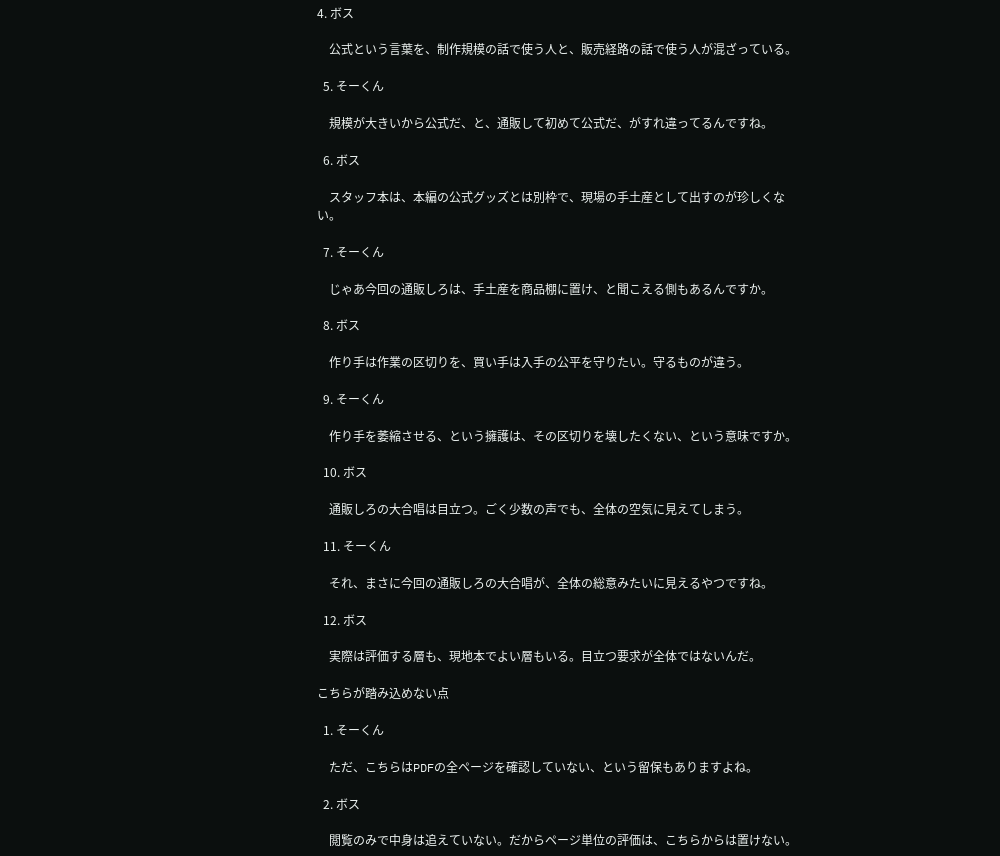4. ボス

    公式という言葉を、制作規模の話で使う人と、販売経路の話で使う人が混ざっている。

  5. そーくん

    規模が大きいから公式だ、と、通販して初めて公式だ、がすれ違ってるんですね。

  6. ボス

    スタッフ本は、本編の公式グッズとは別枠で、現場の手土産として出すのが珍しくない。

  7. そーくん

    じゃあ今回の通販しろは、手土産を商品棚に置け、と聞こえる側もあるんですか。

  8. ボス

    作り手は作業の区切りを、買い手は入手の公平を守りたい。守るものが違う。

  9. そーくん

    作り手を萎縮させる、という擁護は、その区切りを壊したくない、という意味ですか。

  10. ボス

    通販しろの大合唱は目立つ。ごく少数の声でも、全体の空気に見えてしまう。

  11. そーくん

    それ、まさに今回の通販しろの大合唱が、全体の総意みたいに見えるやつですね。

  12. ボス

    実際は評価する層も、現地本でよい層もいる。目立つ要求が全体ではないんだ。

こちらが踏み込めない点

  1. そーくん

    ただ、こちらはPDFの全ページを確認していない、という留保もありますよね。

  2. ボス

    閲覧のみで中身は追えていない。だからページ単位の評価は、こちらからは置けない。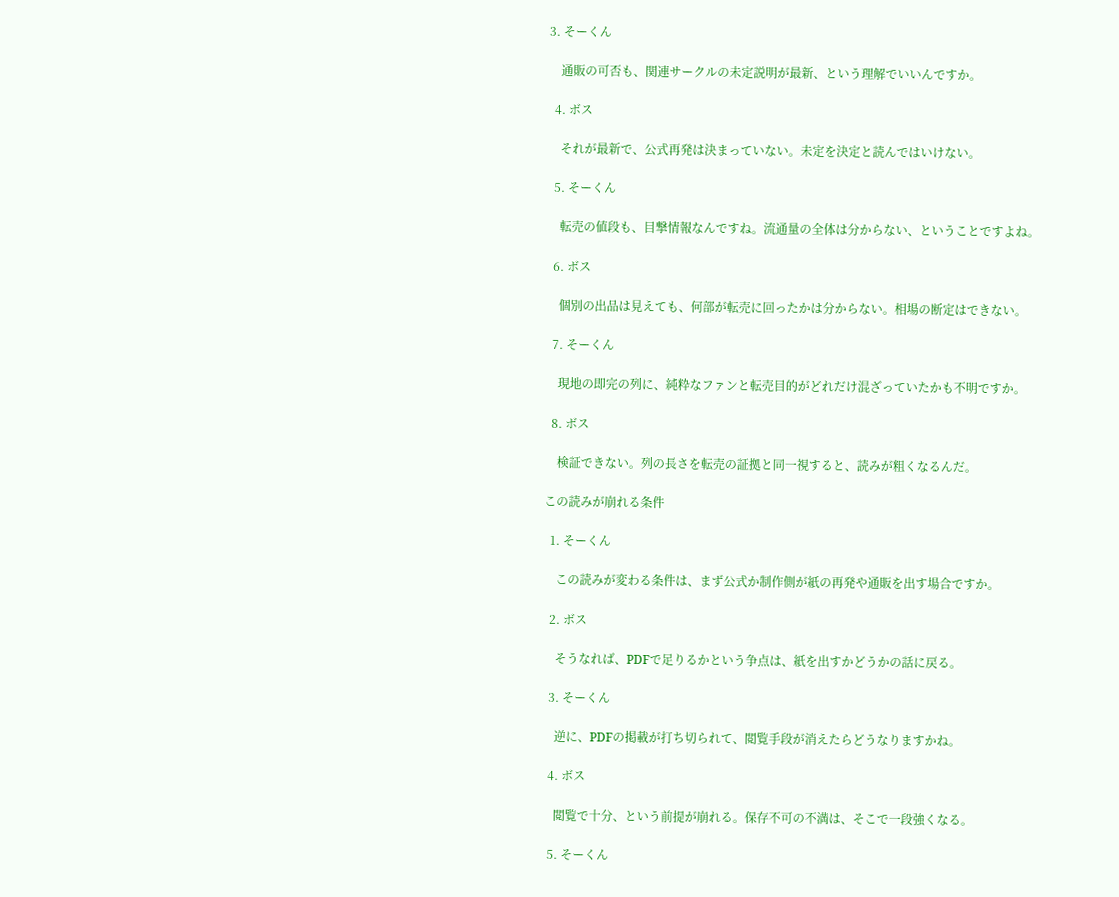3. そーくん

    通販の可否も、関連サークルの未定説明が最新、という理解でいいんですか。

  4. ボス

    それが最新で、公式再発は決まっていない。未定を決定と読んではいけない。

  5. そーくん

    転売の値段も、目撃情報なんですね。流通量の全体は分からない、ということですよね。

  6. ボス

    個別の出品は見えても、何部が転売に回ったかは分からない。相場の断定はできない。

  7. そーくん

    現地の即完の列に、純粋なファンと転売目的がどれだけ混ざっていたかも不明ですか。

  8. ボス

    検証できない。列の長さを転売の証拠と同一視すると、読みが粗くなるんだ。

この読みが崩れる条件

  1. そーくん

    この読みが変わる条件は、まず公式か制作側が紙の再発や通販を出す場合ですか。

  2. ボス

    そうなれば、PDFで足りるかという争点は、紙を出すかどうかの話に戻る。

  3. そーくん

    逆に、PDFの掲載が打ち切られて、閲覧手段が消えたらどうなりますかね。

  4. ボス

    閲覧で十分、という前提が崩れる。保存不可の不満は、そこで一段強くなる。

  5. そーくん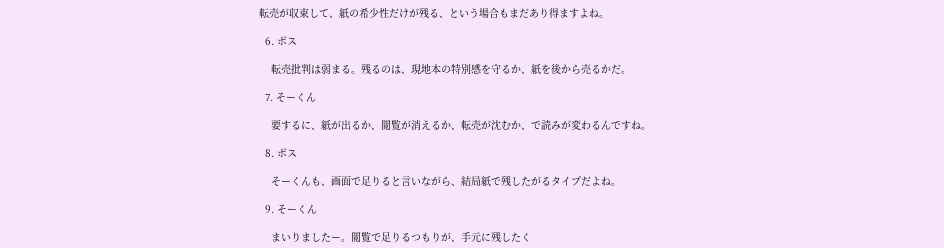転売が収束して、紙の希少性だけが残る、という場合もまだあり得ますよね。

  6. ボス

    転売批判は弱まる。残るのは、現地本の特別感を守るか、紙を後から売るかだ。

  7. そーくん

    要するに、紙が出るか、閲覧が消えるか、転売が沈むか、で読みが変わるんですね。

  8. ボス

    そーくんも、画面で足りると言いながら、結局紙で残したがるタイプだよね。

  9. そーくん

    まいりましたー。閲覧で足りるつもりが、手元に残したく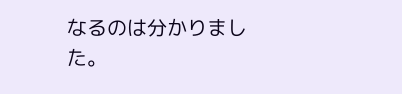なるのは分かりました。